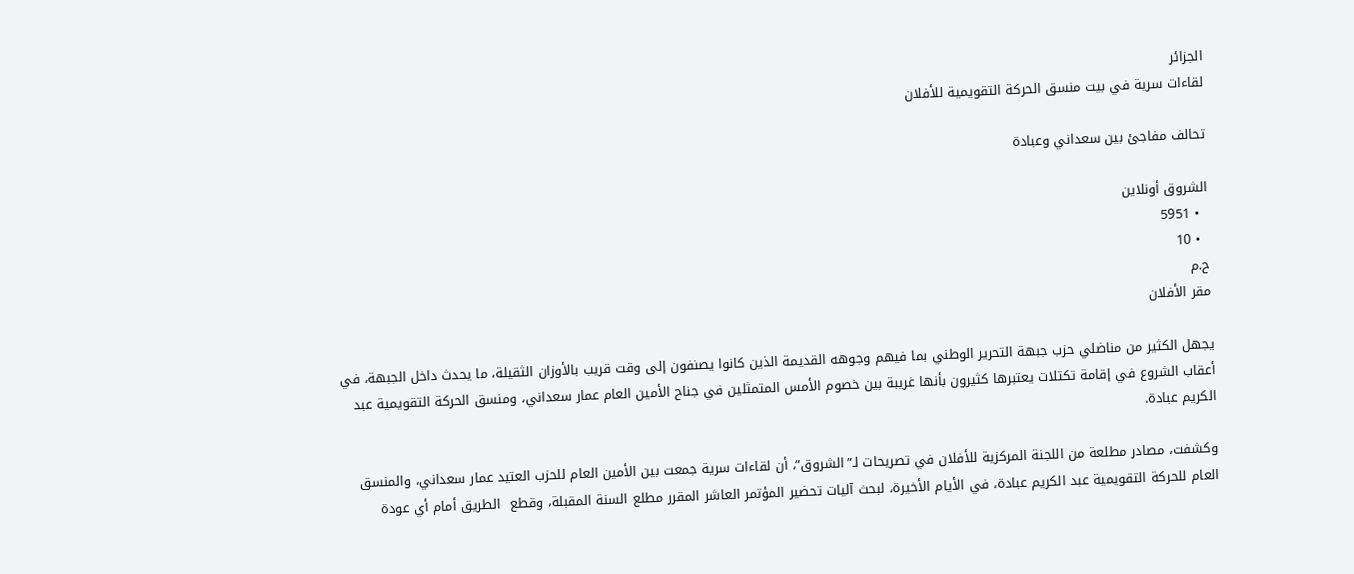الجزائر
لقاءات سرية في بيت منسق الحركة التقويمية للأفلان

تحالف مفاجئ بين سعداني وعبادة

الشروق أونلاين
  • 5951
  • 10
ح.م
مقر الأفلان

يجهل الكثير من مناضلي حزب جبهة التحرير الوطني بما فيهم وجوهه القديمة الذين كانوا يصنفون إلى وقت قريب بالأوزان الثقيلة، ما يحدث داخل الجبهة، في أعقاب الشروع في إقامة تكتلات يعتبرها كثيرون بأنها غريبة بين خصوم الأمس المتمثلين في جناح الأمين العام عمار سعداني، ومنسق الحركة التقويمية عبد الكريم عبادة.

وكشفت، مصادر مطلعة من اللجنة المركزية للأفلان في تصريحات لـ”الشروق”، أن لقاءات سرية جمعت بين الأمين العام للحزب العتيد عمار سعداني، والمنسق العام للحركة التقويمية عبد الكريم عبادة، في الأيام الأخيرة، لبحث آليات تحضير المؤتمر العاشر المقرر مطلع السنة المقبلة، وقطع  الطريق أمام أي عودة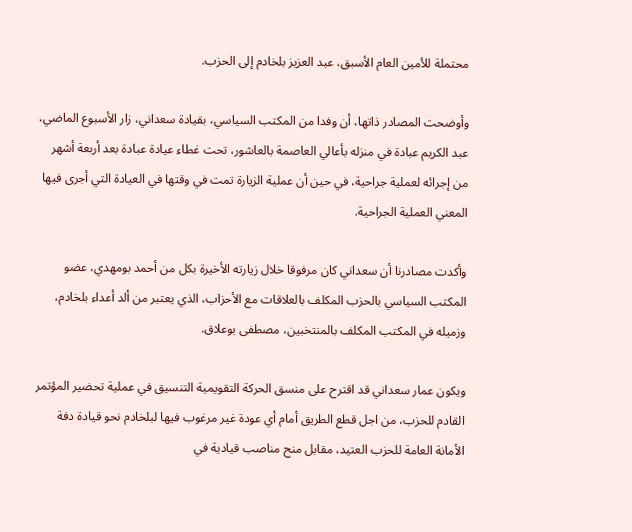محتملة للأمين العام الأسبق، عبد العزيز بلخادم إلى الحزب.

وأوضحت المصادر ذاتها، أن وفدا من المكتب السياسي، بقيادة سعداني، زار الأسبوع الماضي، عبد الكريم عبادة في منزله بأعالي العاصمة بالعاشور، تحت غطاء عيادة عبادة بعد أربعة أشهر من إجرائه لعملية جراحية، في حين أن عملية الزيارة تمت في وقتها في العيادة التي أجرى فيها المعني العملية الجراحية.

وأكدت مصادرنا أن سعداني كان مرفوقا خلال زيارته الأخيرة بكل من أحمد بومهدي، عضو المكتب السياسي بالحزب المكلف بالعلاقات مع الأحزاب، الذي يعتبر من ألد أعداء بلخادم، وزميله في المكتب المكلف بالمنتخبين، مصطفى بوعلاق.

ويكون عمار سعداني قد اقترح على منسق الحركة التقويمية التنسيق في عملية تحضير المؤتمر القادم للحزب، من اجل قطع الطريق أمام أي عودة غير مرغوب فيها لبلخادم نحو قيادة دفة الأمانة العامة للحزب العتيد، مقابل منح مناصب قيادية في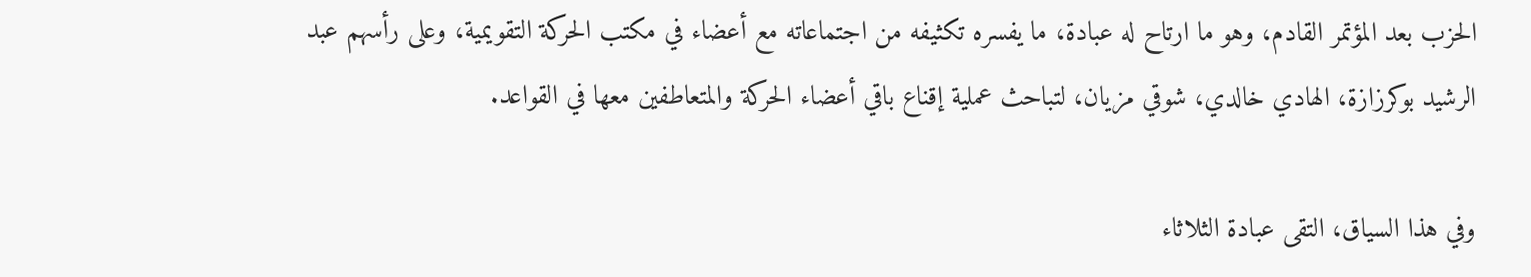الحزب بعد المؤتمر القادم، وهو ما ارتاح له عبادة، ما يفسره تكثيفه من اجتماعاته مع أعضاء في مكتب الحركة التقويمية، وعلى رأسهم عبد الرشيد بوكرزازة، الهادي خالدي، شوقي مزيان، لتباحث عملية إقناع باقي أعضاء الحركة والمتعاطفين معها في القواعد.

وفي هذا السياق، التقى عبادة الثلاثاء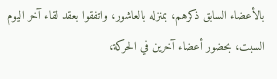بالأعضاء السابق ذكرهم، بمنزله بالعاشور، واتفقوا بعقد لقاء آخر اليوم السبت، بحضور أعضاء آخرين في الحركة،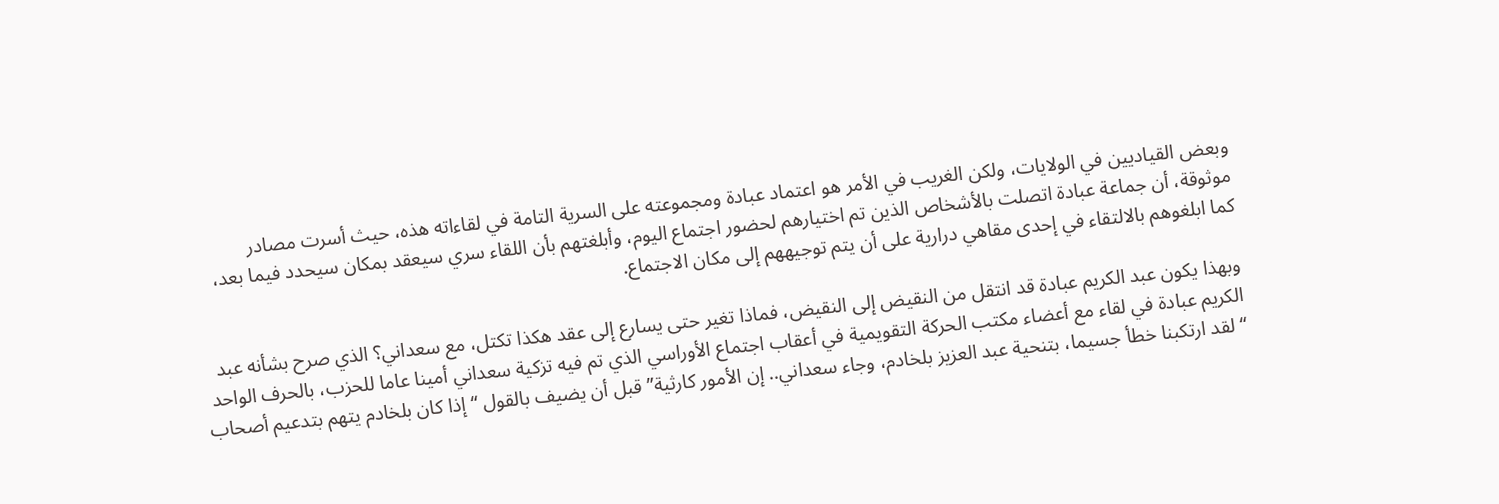وبعض القياديين في الولايات، ولكن الغريب في الأمر هو اعتماد عبادة ومجموعته على السرية التامة في لقاءاته هذه، حيث أسرت مصادر موثوقة، أن جماعة عبادة اتصلت بالأشخاص الذين تم اختيارهم لحضور اجتماع اليوم، وأبلغتهم بأن اللقاء سري سيعقد بمكان سيحدد فيما بعد، كما ابلغوهم بالالتقاء في إحدى مقاهي درارية على أن يتم توجيههم إلى مكان الاجتماع.

وبهذا يكون عبد الكريم عبادة قد انتقل من النقيض إلى النقيض، فماذا تغير حتى يسارع إلى عقد هكذا تكتل، مع سعداني؟ الذي صرح بشأنه عبد الكريم عبادة في لقاء مع أعضاء مكتب الحركة التقويمية في أعقاب اجتماع الأوراسي الذي تم فيه تزكية سعداني أمينا عاما للحزب، بالحرف الواحد “لقد ارتكبنا خطأ جسيما، بتنحية عبد العزيز بلخادم، وجاء سعداني.. إن الأمور كارثية” قبل أن يضيف بالقول “إذا كان بلخادم يتهم بتدعيم أصحاب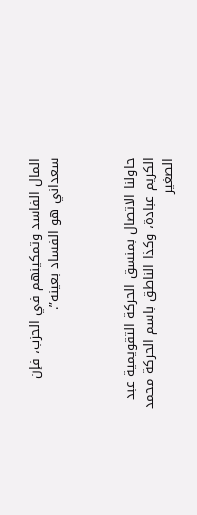المال الفاسد وتمكينهم في الحزب، فإن سعداني هو الفساد بعينه”.



حاولنا الاتصال بمنسق الحركة التقويمية عبد الكريم عبادة، وكذا الناطق باسم الحركة محمد الصغير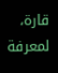قارة، لمعرفة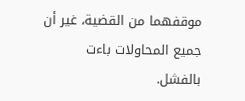موقفهما من القضية، غير أن جميع المحاولات باءت بالفشل.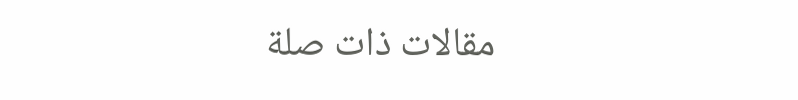مقالات ذات صلة